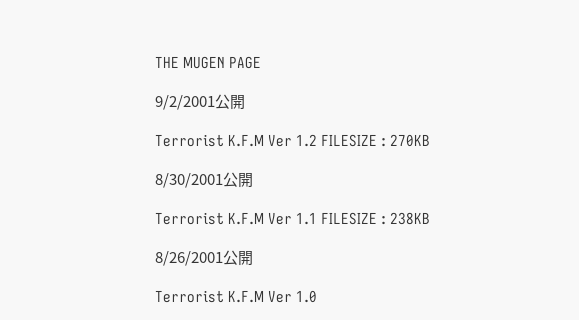THE MUGEN PAGE

9/2/2001公開

Terrorist K.F.M Ver 1.2 FILESIZE : 270KB

8/30/2001公開

Terrorist K.F.M Ver 1.1 FILESIZE : 238KB

8/26/2001公開

Terrorist K.F.M Ver 1.0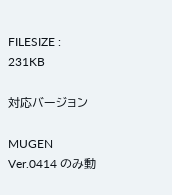FILESIZE : 231KB

対応バージョン

MUGEN Ver.0414 のみ動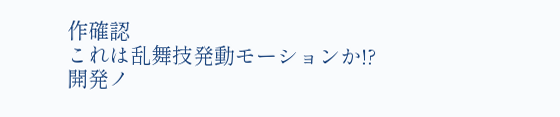作確認
これは乱舞技発動モーションか!?
開発ノ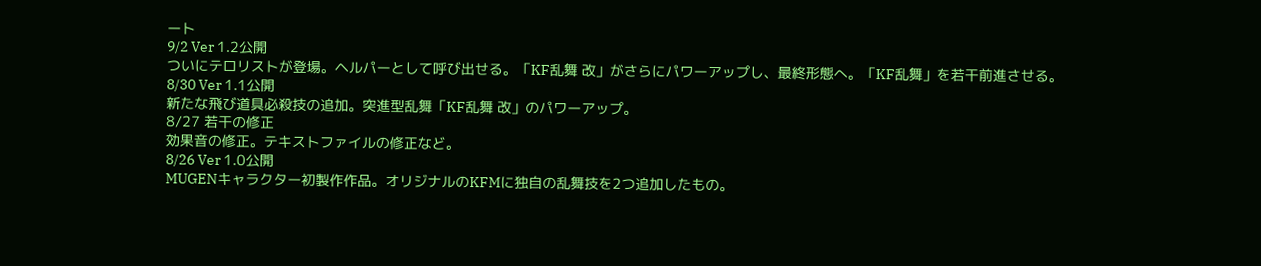ート
9/2 Ver 1.2公開
ついにテロリストが登場。ヘルパーとして呼び出せる。「KF乱舞 改」がさらにパワーアップし、最終形態へ。「KF乱舞」を若干前進させる。
8/30 Ver 1.1公開
新たな飛び道具必殺技の追加。突進型乱舞「KF乱舞 改」のパワーアップ。
8/27 若干の修正
効果音の修正。テキストファイルの修正など。
8/26 Ver 1.0公開
MUGENキャラクター初製作作品。オリジナルのKFMに独自の乱舞技を2つ追加したもの。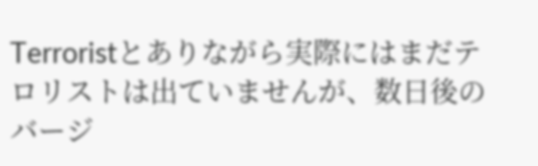Terroristとありながら実際にはまだテロリストは出ていませんが、数日後のバージ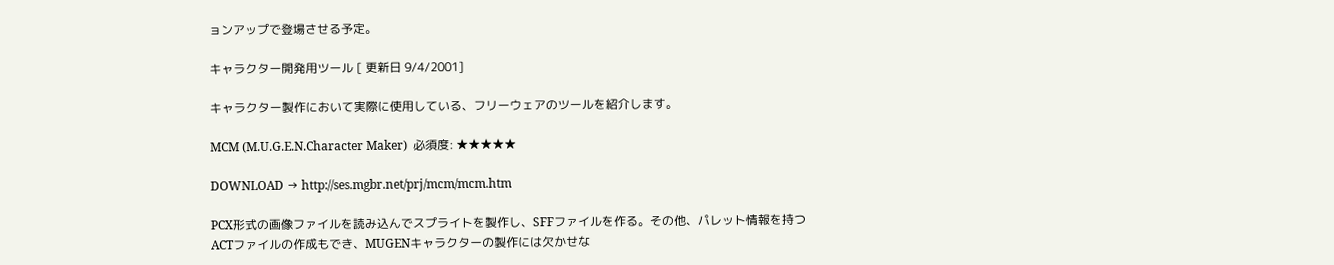ョンアップで登場させる予定。

キャラクター開発用ツール [ 更新日 9/4/2001]

キャラクター製作において実際に使用している、フリーウェアのツールを紹介します。

MCM (M.U.G.E.N.Character Maker)  必須度: ★★★★★

DOWNLOAD → http://ses.mgbr.net/prj/mcm/mcm.htm

PCX形式の画像ファイルを読み込んでスプライトを製作し、SFFファイルを作る。その他、パレット情報を持つACTファイルの作成もでき、MUGENキャラクターの製作には欠かせな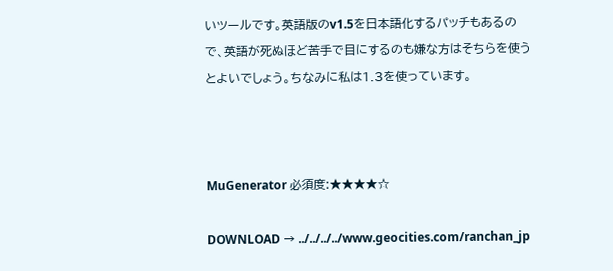いツールです。英語版のv1.5を日本語化するパッチもあるので、英語が死ぬほど苦手で目にするのも嫌な方はそちらを使うとよいでしょう。ちなみに私は1.3を使っています。



MuGenerator 必須度:★★★★☆

DOWNLOAD → ../../../../www.geocities.com/ranchan_jp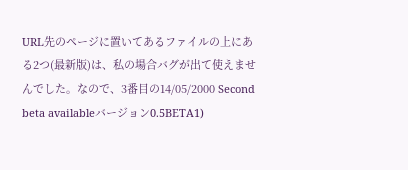URL先のページに置いてあるファイルの上にある2つ(最新版)は、私の場合バグが出て使えませんでした。なので、3番目の14/05/2000 Second beta availableバージョン0.5BETA1)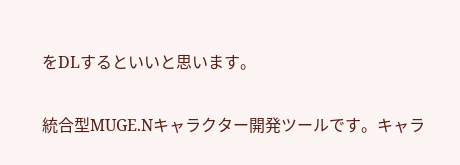をDLするといいと思います。

統合型MUGE.Nキャラクター開発ツールです。キャラ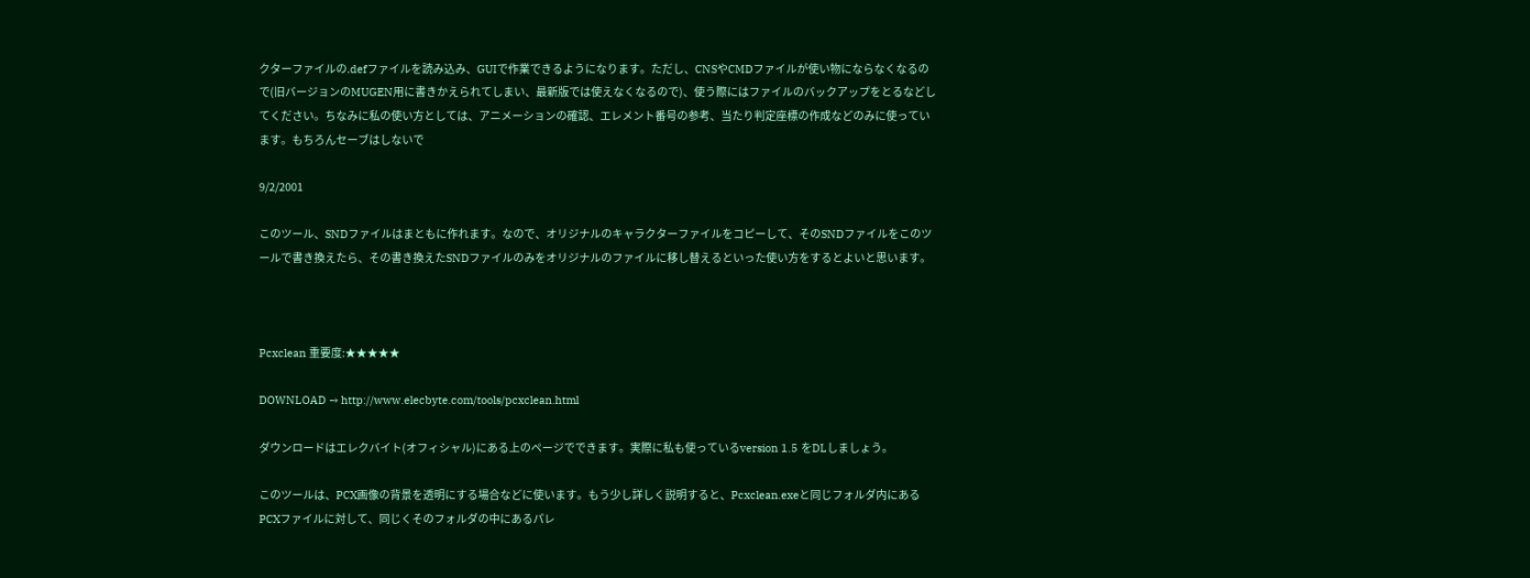クターファイルの.defファイルを読み込み、GUIで作業できるようになります。ただし、CNSやCMDファイルが使い物にならなくなるので(旧バージョンのMUGEN用に書きかえられてしまい、最新版では使えなくなるので)、使う際にはファイルのバックアップをとるなどしてください。ちなみに私の使い方としては、アニメーションの確認、エレメント番号の参考、当たり判定座標の作成などのみに使っています。もちろんセーブはしないで

9/2/2001

このツール、SNDファイルはまともに作れます。なので、オリジナルのキャラクターファイルをコピーして、そのSNDファイルをこのツールで書き換えたら、その書き換えたSNDファイルのみをオリジナルのファイルに移し替えるといった使い方をするとよいと思います。



Pcxclean 重要度:★★★★★

DOWNLOAD → http://www.elecbyte.com/tools/pcxclean.html

ダウンロードはエレクバイト(オフィシャル)にある上のページでできます。実際に私も使っているversion 1.5 をDLしましょう。

このツールは、PCX画像の背景を透明にする場合などに使います。もう少し詳しく説明すると、Pcxclean.exeと同じフォルダ内にあるPCXファイルに対して、同じくそのフォルダの中にあるパレ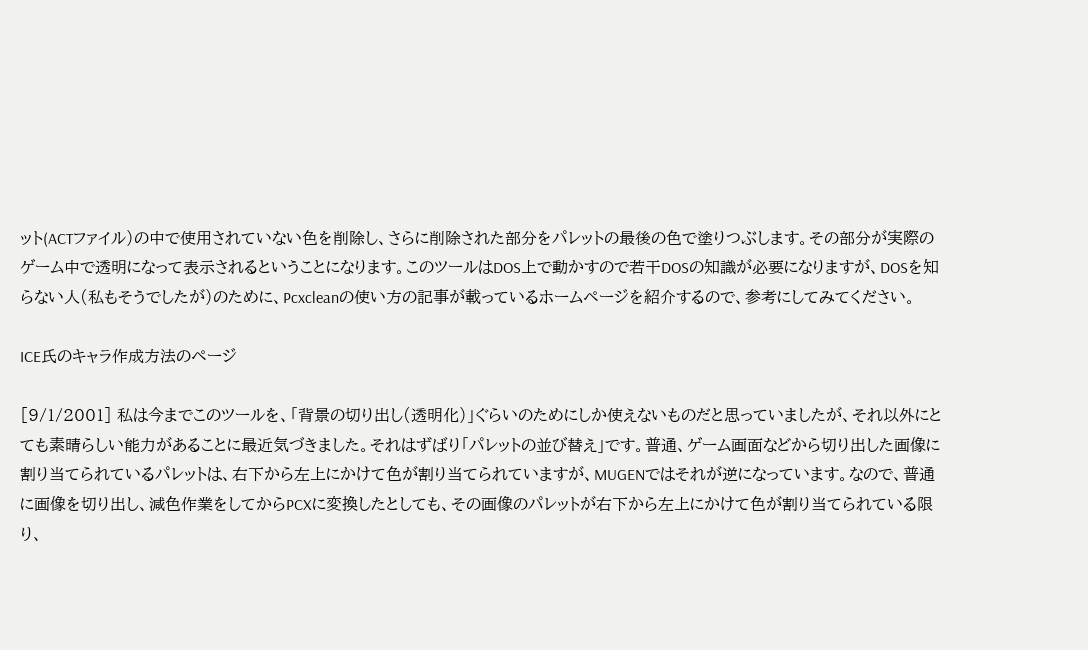ット(ACTファイル)の中で使用されていない色を削除し、さらに削除された部分をパレットの最後の色で塗りつぶします。その部分が実際のゲーム中で透明になって表示されるということになります。このツールはDOS上で動かすので若干DOSの知識が必要になりますが、DOSを知らない人(私もそうでしたが)のために、Pcxcleanの使い方の記事が載っているホームページを紹介するので、参考にしてみてください。

ICE氏のキャラ作成方法のページ

[9/1/2001] 私は今までこのツールを、「背景の切り出し(透明化)」ぐらいのためにしか使えないものだと思っていましたが、それ以外にとても素晴らしい能力があることに最近気づきました。それはずばり「パレットの並び替え」です。普通、ゲーム画面などから切り出した画像に割り当てられているパレットは、右下から左上にかけて色が割り当てられていますが、MUGENではそれが逆になっています。なので、普通に画像を切り出し、減色作業をしてからPCXに変換したとしても、その画像のパレットが右下から左上にかけて色が割り当てられている限り、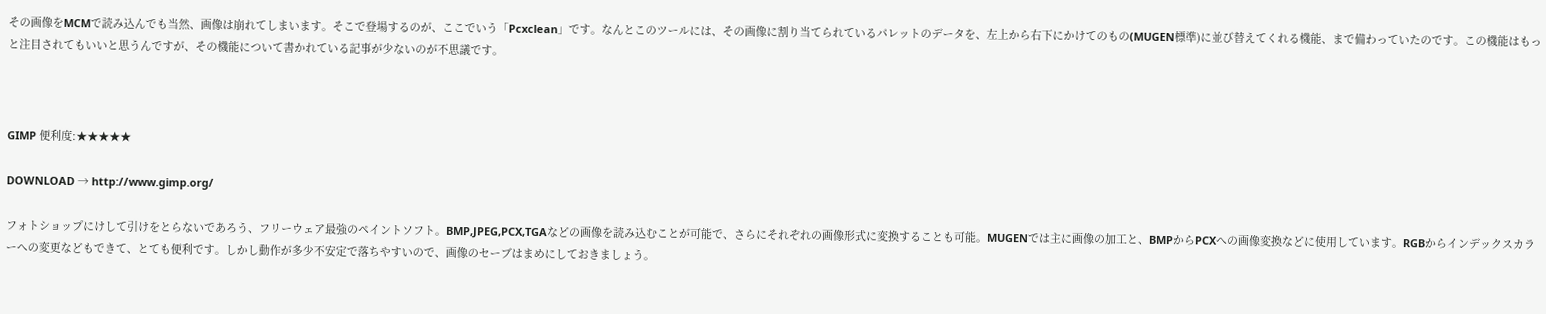その画像をMCMで読み込んでも当然、画像は崩れてしまいます。そこで登場するのが、ここでいう「Pcxclean」です。なんとこのツールには、その画像に割り当てられているパレットのデータを、左上から右下にかけてのもの(MUGEN標準)に並び替えてくれる機能、まで備わっていたのです。この機能はもっと注目されてもいいと思うんですが、その機能について書かれている記事が少ないのが不思議です。



GIMP 便利度:★★★★★

DOWNLOAD → http://www.gimp.org/

フォトショップにけして引けをとらないであろう、フリーウェア最強のペイントソフト。BMP,JPEG,PCX,TGAなどの画像を読み込むことが可能で、さらにそれぞれの画像形式に変換することも可能。MUGENでは主に画像の加工と、BMPからPCXへの画像変換などに使用しています。RGBからインデックスカラーへの変更などもできて、とても便利です。しかし動作が多少不安定で落ちやすいので、画像のセーブはまめにしておきましょう。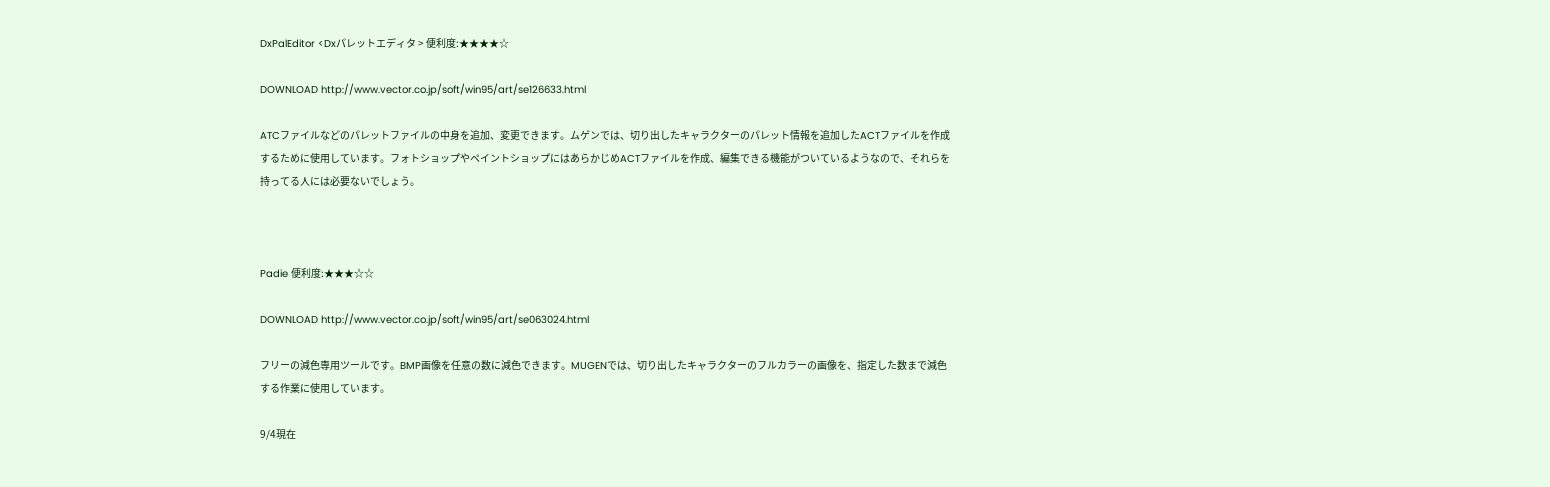DxPalEditor <Dxパレットエディタ > 便利度:★★★★☆

DOWNLOAD http://www.vector.co.jp/soft/win95/art/se126633.html

ATCファイルなどのパレットファイルの中身を追加、変更できます。ムゲンでは、切り出したキャラクターのパレット情報を追加したACTファイルを作成するために使用しています。フォトショップやペイントショップにはあらかじめACTファイルを作成、編集できる機能がついているようなので、それらを持ってる人には必要ないでしょう。



Padie 便利度:★★★☆☆

DOWNLOAD http://www.vector.co.jp/soft/win95/art/se063024.html

フリーの減色専用ツールです。BMP画像を任意の数に減色できます。MUGENでは、切り出したキャラクターのフルカラーの画像を、指定した数まで減色する作業に使用しています。

9/4現在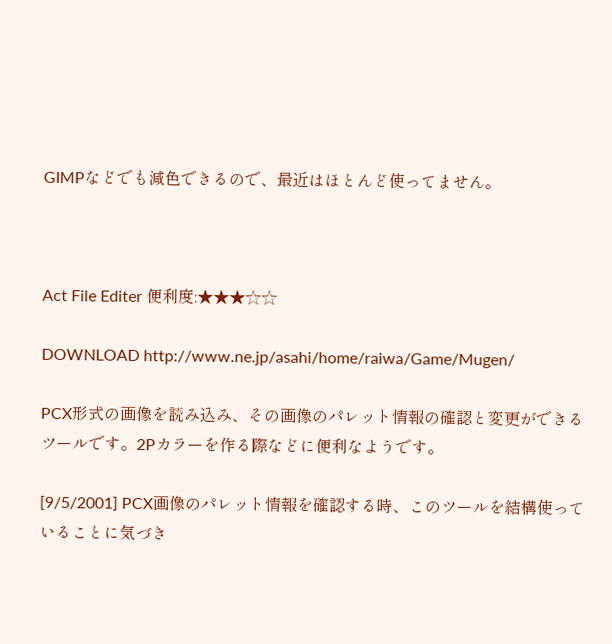GIMPなどでも減色できるので、最近はほとんど使ってません。



Act File Editer 便利度:★★★☆☆

DOWNLOAD http://www.ne.jp/asahi/home/raiwa/Game/Mugen/

PCX形式の画像を読み込み、その画像のパレット情報の確認と変更ができるツールです。2Pカラーを作る際などに便利なようです。

[9/5/2001] PCX画像のパレット情報を確認する時、このツールを結構使っていることに気づき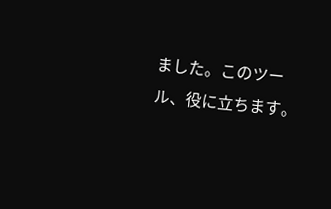ました。このツール、役に立ちます。